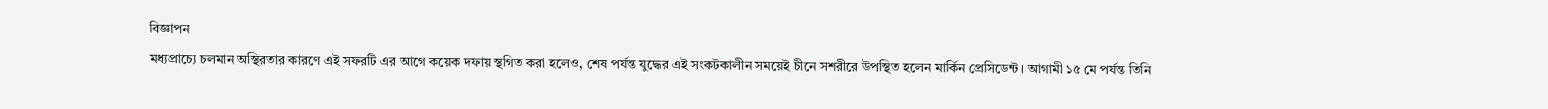বিজ্ঞাপন
মধ্যপ্রাচ্যে চলমান অস্থিরতার কারণে এই সফরটি এর আগে কয়েক দফায় স্থগিত করা হলেও, শেষ পর্যন্ত যুদ্ধের এই সংকটকালীন সময়েই চীনে সশরীরে উপস্থিত হলেন মার্কিন প্রেসিডেন্ট। আগামী ১৫ মে পর্যন্ত তিনি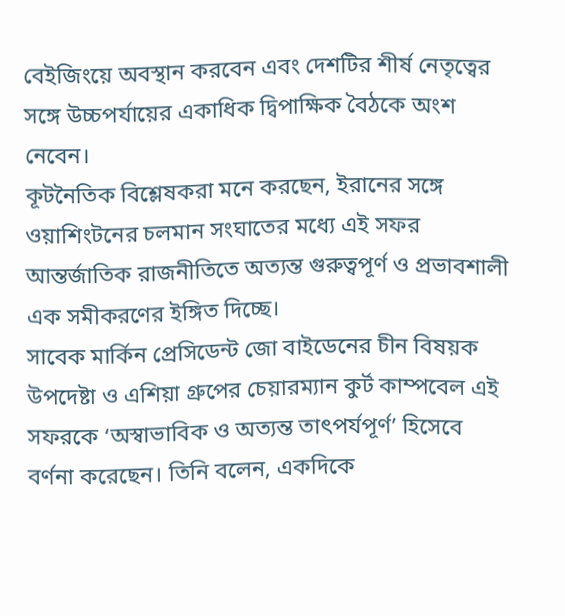বেইজিংয়ে অবস্থান করবেন এবং দেশটির শীর্ষ নেতৃত্বের সঙ্গে উচ্চপর্যায়ের একাধিক দ্বিপাক্ষিক বৈঠকে অংশ নেবেন।
কূটনৈতিক বিশ্লেষকরা মনে করছেন, ইরানের সঙ্গে ওয়াশিংটনের চলমান সংঘাতের মধ্যে এই সফর আন্তর্জাতিক রাজনীতিতে অত্যন্ত গুরুত্বপূর্ণ ও প্রভাবশালী এক সমীকরণের ইঙ্গিত দিচ্ছে।
সাবেক মার্কিন প্রেসিডেন্ট জো বাইডেনের চীন বিষয়ক উপদেষ্টা ও এশিয়া গ্রুপের চেয়ারম্যান কুর্ট কাম্পবেল এই সফরকে ‘অস্বাভাবিক ও অত্যন্ত তাৎপর্যপূর্ণ’ হিসেবে বর্ণনা করেছেন। তিনি বলেন, একদিকে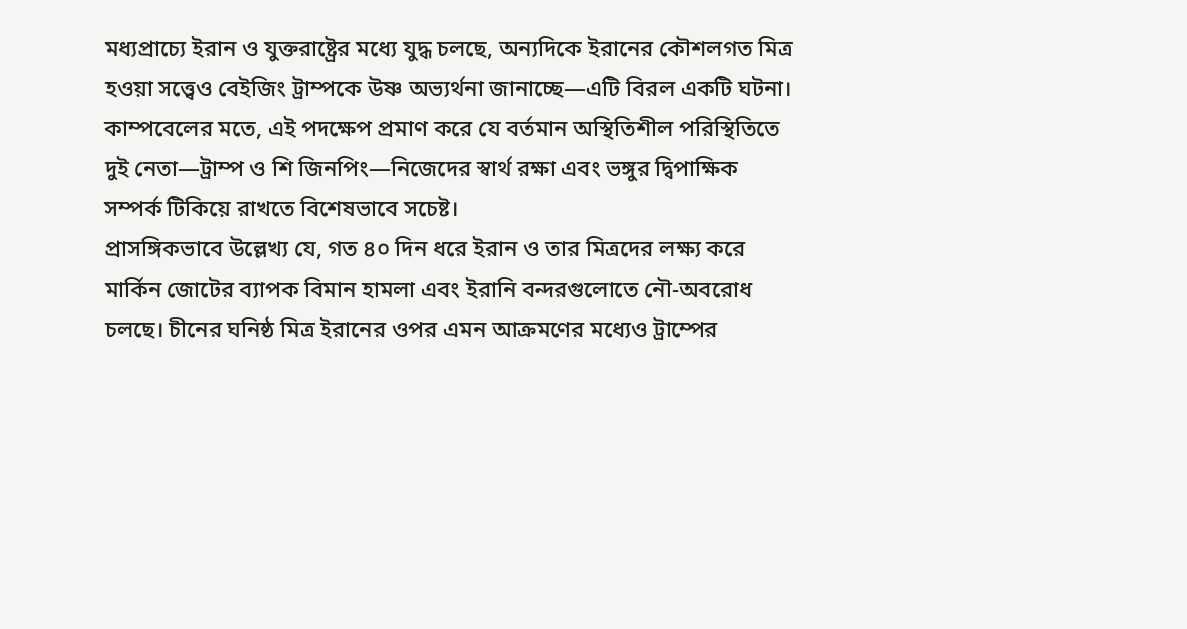মধ্যপ্রাচ্যে ইরান ও যুক্তরাষ্ট্রের মধ্যে যুদ্ধ চলছে, অন্যদিকে ইরানের কৌশলগত মিত্র হওয়া সত্ত্বেও বেইজিং ট্রাম্পকে উষ্ণ অভ্যর্থনা জানাচ্ছে—এটি বিরল একটি ঘটনা।
কাম্পবেলের মতে, এই পদক্ষেপ প্রমাণ করে যে বর্তমান অস্থিতিশীল পরিস্থিতিতে দুই নেতা—ট্রাম্প ও শি জিনপিং—নিজেদের স্বার্থ রক্ষা এবং ভঙ্গুর দ্বিপাক্ষিক সম্পর্ক টিকিয়ে রাখতে বিশেষভাবে সচেষ্ট।
প্রাসঙ্গিকভাবে উল্লেখ্য যে, গত ৪০ দিন ধরে ইরান ও তার মিত্রদের লক্ষ্য করে মার্কিন জোটের ব্যাপক বিমান হামলা এবং ইরানি বন্দরগুলোতে নৌ-অবরোধ চলছে। চীনের ঘনিষ্ঠ মিত্র ইরানের ওপর এমন আক্রমণের মধ্যেও ট্রাম্পের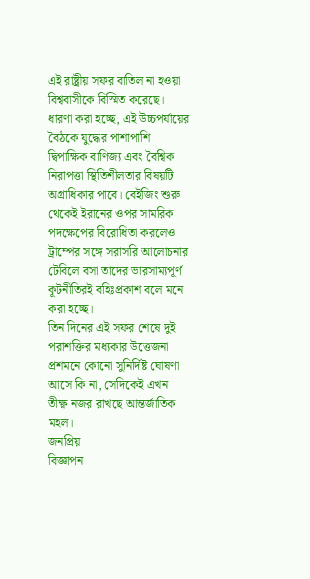এই রাষ্ট্রীয় সফর বাতিল না হওয়া বিশ্ববাসীকে বিস্মিত করেছে।
ধারণা করা হচ্ছে, এই উচ্চপর্যায়ের বৈঠকে যুদ্ধের পাশাপাশি দ্বিপাক্ষিক বাণিজ্য এবং বৈশ্বিক নিরাপত্তা স্থিতিশীলতার বিষয়টি অগ্রাধিকার পাবে। বেইজিং শুরু থেকেই ইরানের ওপর সামরিক পদক্ষেপের বিরোধিতা করলেও ট্রাম্পের সঙ্গে সরাসরি আলোচনার টেবিলে বসা তাদের ভারসাম্যপূর্ণ কূটনীতিরই বহিঃপ্রকাশ বলে মনে করা হচ্ছে।
তিন দিনের এই সফর শেষে দুই পরাশক্তির মধ্যকার উত্তেজনা প্রশমনে কোনো সুনির্দিষ্ট ঘোষণা আসে কি না, সেদিকেই এখন তীক্ষ্ণ নজর রাখছে আন্তর্জাতিক মহল।
জনপ্রিয়
বিজ্ঞাপন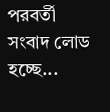পরবর্তী সংবাদ লোড হচ্ছে...